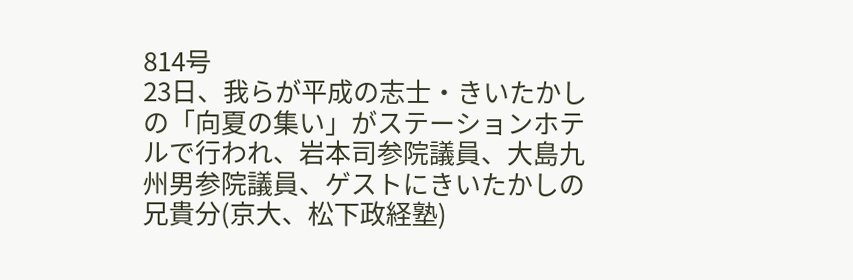814号
23日、我らが平成の志士・きいたかしの「向夏の集い」がステーションホテルで行われ、岩本司参院議員、大島九州男参院議員、ゲストにきいたかしの兄貴分(京大、松下政経塾)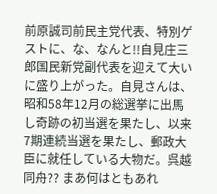前原誠司前民主党代表、特別ゲストに、な、なんと!!自見庄三郎国民新党副代表を迎えて大いに盛り上がった。自見さんは、昭和58年12月の総選挙に出馬し奇跡の初当選を果たし、以来7期連続当選を果たし、郵政大臣に就任している大物だ。呉越同舟?? まあ何はともあれ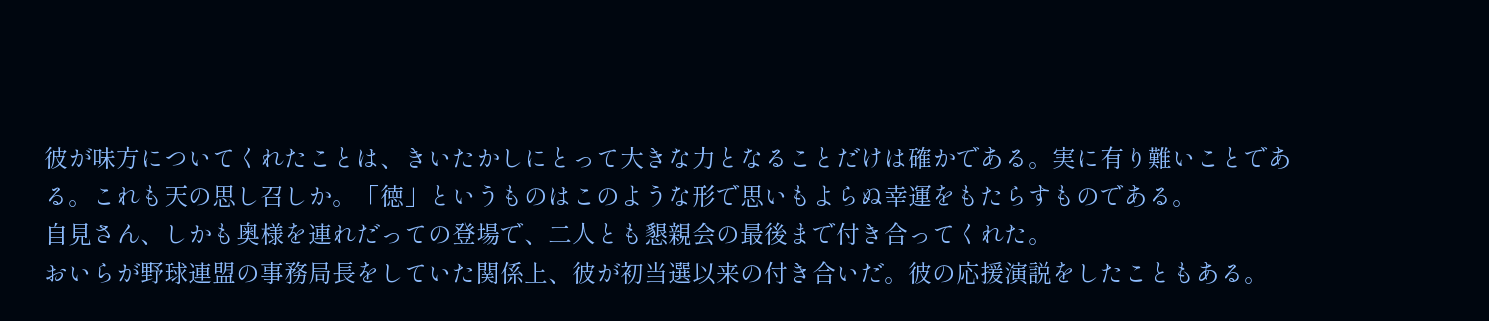彼が味方についてくれたことは、きいたかしにとって大きな力となることだけは確かである。実に有り難いことである。これも天の思し召しか。「徳」というものはこのような形で思いもよらぬ幸運をもたらすものである。
自見さん、しかも奥様を連れだっての登場で、二人とも懇親会の最後まで付き合ってくれた。
おいらが野球連盟の事務局長をしていた関係上、彼が初当選以来の付き合いだ。彼の応援演説をしたこともある。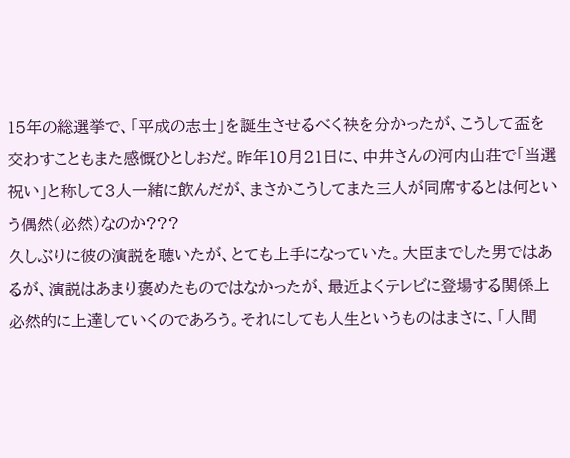15年の総選挙で、「平成の志士」を誕生させるべく袂を分かったが、こうして盃を交わすこともまた感慨ひとしおだ。昨年10月21日に、中井さんの河内山荘で「当選祝い」と称して3人一緒に飲んだが、まさかこうしてまた三人が同席するとは何という偶然(必然)なのか???
久しぶりに彼の演説を聴いたが、とても上手になっていた。大臣までした男ではあるが、演説はあまり褒めたものではなかったが、最近よくテレビに登場する関係上必然的に上達していくのであろう。それにしても人生というものはまさに、「人間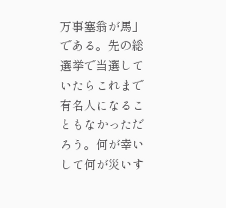万事塞翁が馬」である。先の総選挙で当選していたらこれまで有名人になることもなかっただろう。何が幸いして何が災いす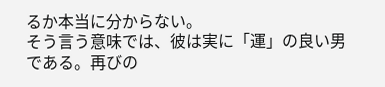るか本当に分からない。
そう言う意味では、彼は実に「運」の良い男である。再びの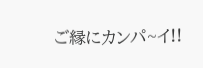ご縁にカンパ~イ!!